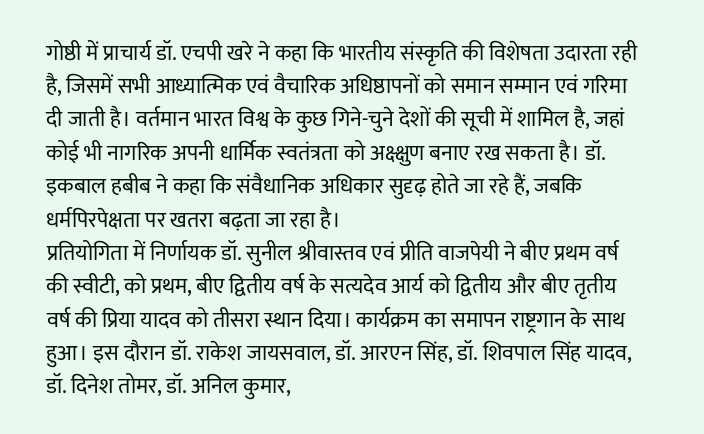गोष्ठी में प्राचार्य डॉ. एचपी खरे ने कहा कि भारतीय संस्कृति की विशेषता उदारता रही है, जिसमें सभी आध्यात्मिक एवं वैचारिक अधिष्ठापनों को समान सम्मान एवं गरिमा दी जाती है। वर्तमान भारत विश्व के कुछ गिने-चुने देशों की सूची में शामिल है, जहां कोई भी नागरिक अपनी धार्मिक स्वतंत्रता को अक्ष्क्षुण बनाए रख सकता है। डॉ. इकबाल हबीब ने कहा कि संवैधानिक अधिकार सुदृढ़ होते जा रहे हैं, जबकि धर्मपिरपेक्षता पर खतरा बढ़ता जा रहा है।
प्रतियोगिता में निर्णायक डॉ. सुनील श्रीवास्तव एवं प्रीति वाजपेयी ने बीए प्रथम वर्ष की स्वीटी, को प्रथम, बीए द्वितीय वर्ष के सत्यदेव आर्य को द्वितीय और बीए तृतीय वर्ष की प्रिया यादव को तीसरा स्थान दिया। कार्यक्रम का समापन राष्ट्रगान के साथ हुआ। इस दौरान डॉ. राकेश जायसवाल, डॉ. आरएन सिंह, डॉ. शिवपाल सिंह यादव, डॉ. दिनेश तोमर, डॉ. अनिल कुमार,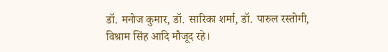डॉ. मनोज कुमार, डॉ. सारिका शर्मा, डॉ. पारुल रस्तोगी, विश्राम सिंह आदि मौजूद रहे।